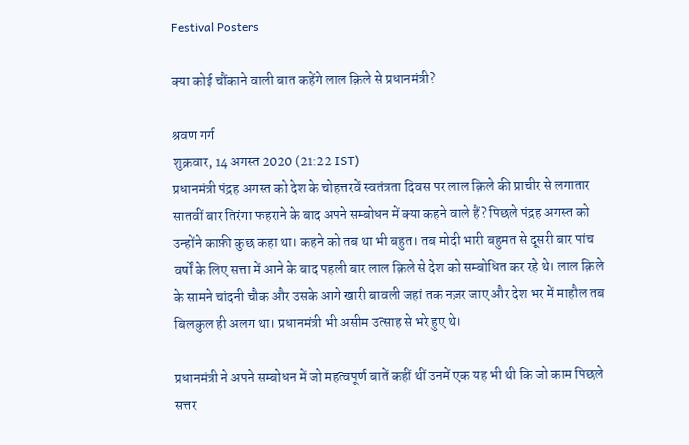Festival Posters

क्या कोई चौंकाने वाली बात कहेंगे लाल क़िले से प्रधानमंत्री?

श्रवण गर्ग
शुक्रवार, 14 अगस्त 2020 (21:22 IST)
प्रधानमंत्री पंद्रह अगस्त को देश के चोहत्तरवें स्वतंत्रता दिवस पर लाल क़िले की प्राचीर से लगातार सातवीं बार तिरंगा फहराने के बाद अपने सम्बोधन में क्या कहने वाले हैं? पिछले पंद्रह अगस्त को उन्होंने काफ़ी कुछ कहा था। कहने को तब था भी बहुत। तब मोदी भारी बहुमत से दूसरी बार पांच वर्षों के लिए सत्ता में आने के बाद पहली बार लाल क़िले से देश को सम्बोधित कर रहे थे। लाल क़िले के सामने चांदनी चौक और उसके आगे खारी बावली जहां तक नज़र जाए और देश भर में माहौल तब बिलकुल ही अलग था। प्रधानमंत्री भी असीम उत्साह से भरे हुए थे।

प्रधानमंत्री ने अपने सम्बोधन में जो महत्वपूर्ण बातें कहीं थीं उनमें एक यह भी थी कि जो काम पिछले सत्तर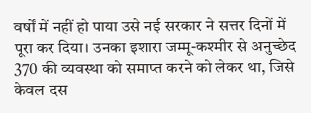वर्षों में नहीं हो पाया उसे नई सरकार ने सत्तर दिनों में पूरा कर दिया। उनका इशारा जम्मू-कश्मीर से अनुच्छेद 370 की व्यवस्था को समाप्त करने को लेकर था, जिसे केवल दस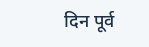दिन पूर्व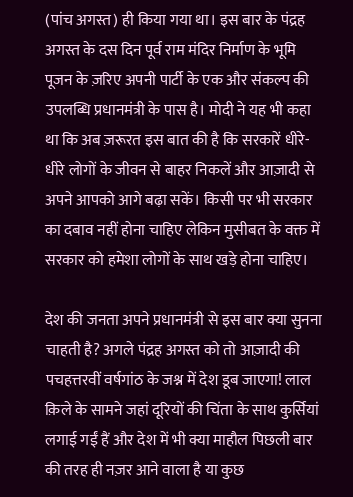(पांच अगस्त) ही किया गया था। इस बार के पंद्रह अगस्त के दस दिन पूर्व राम मंदिर निर्माण के भूमि पूजन के ज़रिए अपनी पार्टी के एक और संकल्प की उपलब्धि प्रधानमंत्री के पास है। मोदी ने यह भी कहा था कि अब ज़रूरत इस बात की है कि सरकारें धीरे-धीरे लोगों के जीवन से बाहर निकलें और आज़ादी से अपने आपको आगे बढ़ा सकें। किसी पर भी सरकार का दबाव नहीं होना चाहिए लेकिन मुसीबत के वक्त में सरकार को हमेशा लोगों के साथ खड़े होना चाहिए।

देश की जनता अपने प्रधानमंत्री से इस बार क्या सुनना चाहती है? अगले पंद्रह अगस्त को तो आज़ादी की पचहत्तरवीं वर्षगांठ के जश्न में देश डूब जाएगा! लाल क़िले के सामने जहां दूरियों की चिंता के साथ कुर्सियां लगाई गईं हैं और देश में भी क्या माहौल पिछली बार की तरह ही नज़र आने वाला है या कुछ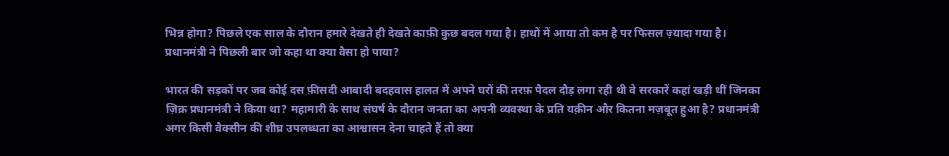भिन्न होगा? पिछले एक साल के दौरान हमारे देखते ही देखते काफ़ी कुछ बदल गया है। हाथों में आया तो कम है पर फिसल ज़्यादा गया है। प्रधानमंत्री ने पिछली बार जो कहा था क्या वैसा हो पाया?

भारत की सड़कों पर जब कोई दस फ़ीसदी आबादी बदहवास हालत में अपने घरों की तरफ़ पैदल दौड़ लगा रही थी वे सरकारें कहां खड़ी थीं जिनका ज़िक्र प्रधानमंत्री ने किया था? महामारी के साथ संघर्ष के दौरान जनता का अपनी व्यवस्था के प्रति यक़ीन और कितना मज़बूत हुआ है? प्रधानमंत्री अगर किसी वैक्सीन की शीघ्र उपलब्धता का आश्वासन देना चाहते हैं तो क्या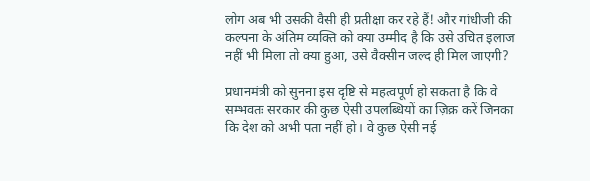लोग अब भी उसकी वैसी ही प्रतीक्षा कर रहे हैं! और गांधीजी की कल्पना के अंतिम व्यक्ति को क्या उम्मीद है कि उसे उचित इलाज नहीं भी मिला तो क्या हुआ, उसे वैक्सीन जल्द ही मिल जाएगी?

प्रधानमंत्री को सुनना इस दृष्टि से महत्वपूर्ण हो सकता है कि वे सम्भवतः सरकार की कुछ ऐसी उपलब्धियों का ज़िक्र करें जिनका कि देश को अभी पता नहीं हो। वे कुछ ऐसी नई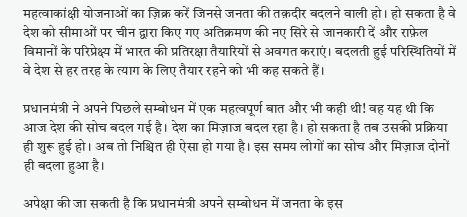महत्वाकांक्षी योजनाओं का ज़िक्र करें जिनसे जनता की तक़दीर बदलने वाली हो। हो सकता है वे देश को सीमाओं पर चीन द्वारा किए गए अतिक्रमण की नए सिरे से जानकारी दें और राफ़ेल विमानों के परिप्रेक्ष्य में भारत की प्रतिरक्षा तैयारियों से अवगत कराएं। बदलती हुई परिस्थितियों में वे देश से हर तरह के त्याग के लिए तैयार रहने को भी कह सकते हैं।

प्रधानमंत्री ने अपने पिछले सम्बोधन में एक महत्वपूर्ण बात और भी कही थी! वह यह थी कि आज देश की सोच बदल गई है। देश का मिज़ाज बदल रहा है। हो सकता है तब उसकी प्रक्रिया ही शुरू हुई हो। अब तो निश्चित ही ऐसा हो गया है। इस समय लोगों का सोच और मिज़ाज दोनों ही बदला हुआ है।

अपेक्षा की जा सकती है कि प्रधानमंत्री अपने सम्बोधन में जनता के इस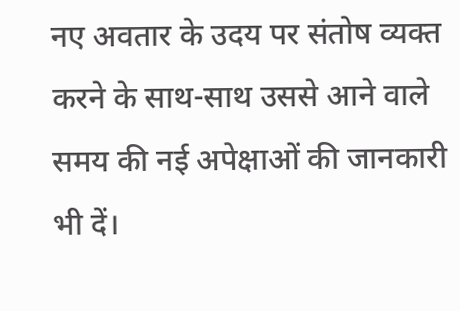नए अवतार के उदय पर संतोष व्यक्त करने के साथ-साथ उससे आने वाले समय की नई अपेक्षाओं की जानकारी भी दें।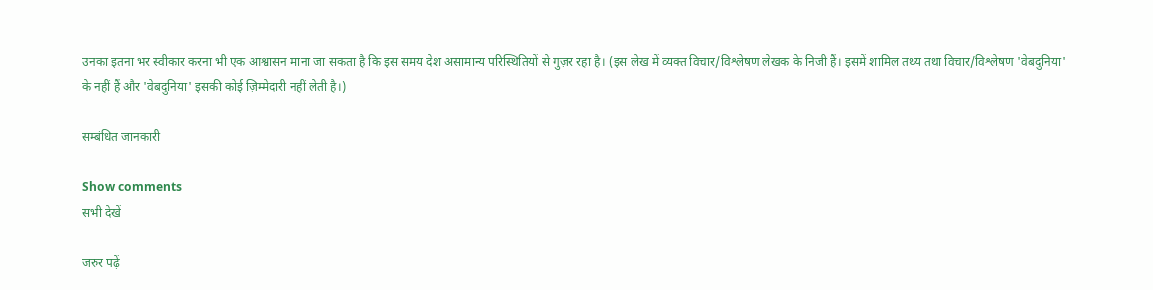उनका इतना भर स्वीकार करना भी एक आश्वासन माना जा सकता है कि इस समय देश असामान्य परिस्थितियों से गुज़र रहा है। (इस लेख में व्यक्त विचार/विश्लेषण लेखक के निजी हैं। इसमें शामिल तथ्य तथा विचार/विश्लेषण 'वेबदुनिया' के नहीं हैं और 'वेबदुनिया' इसकी कोई ज़िम्मेदारी नहीं लेती है।)

सम्बंधित जानकारी

Show comments
सभी देखें

जरुर पढ़ें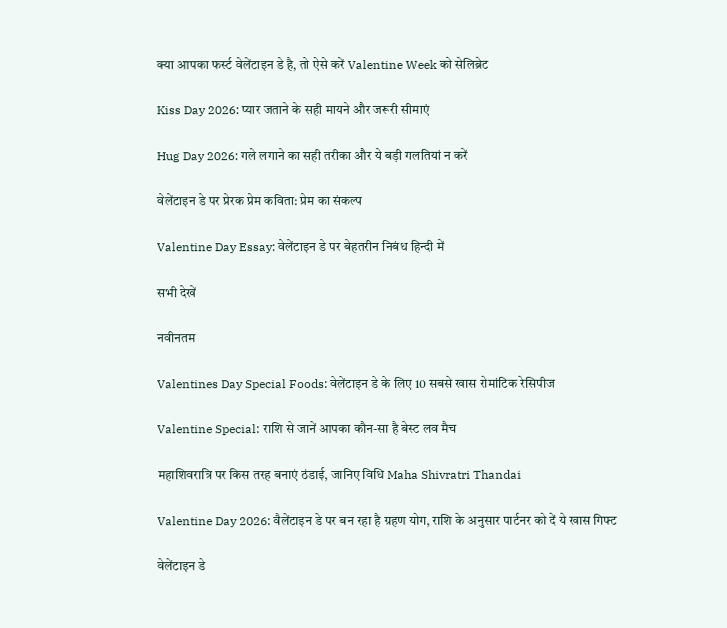क्या आपका फर्स्ट वेलेंटाइन डे है, तो ऐसे करें Valentine Week को सेलिब्रेट

Kiss Day 2026: प्यार जताने के सही मायने और जरूरी सीमाएं

Hug Day 2026: गले लगाने का सही तरीका और ये बड़ी गलतियां न करें

वेलेंटाइन डे पर प्रेरक प्रेम कविता: प्रेम का संकल्प

Valentine Day Essay: वेलेंटाइन डे पर बेहतरीन निबंध हिन्दी में

सभी देखें

नवीनतम

Valentines Day Special Foods: वेलेंटाइन डे के लिए 10 सबसे खास रोमांटिक रेसिपीज

Valentine Special: राशि से जानें आपका कौन-सा है बेस्ट लव मैच

महाशिवरात्रि पर किस तरह बनाएं ठंडाई, जानिए विधि Maha Shivratri Thandai

Valentine Day 2026: वैलेंटाइन डे पर बन रहा है ग्रहण योग, राशि के अनुसार पार्टनर को दें ये खास गिफ्ट

वेलेंटाइन डे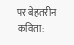पर बेहतरीन कविता: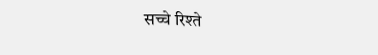सच्चे रिश्ते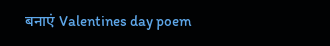बनाएं Valentines day poem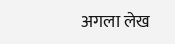अगला लेख